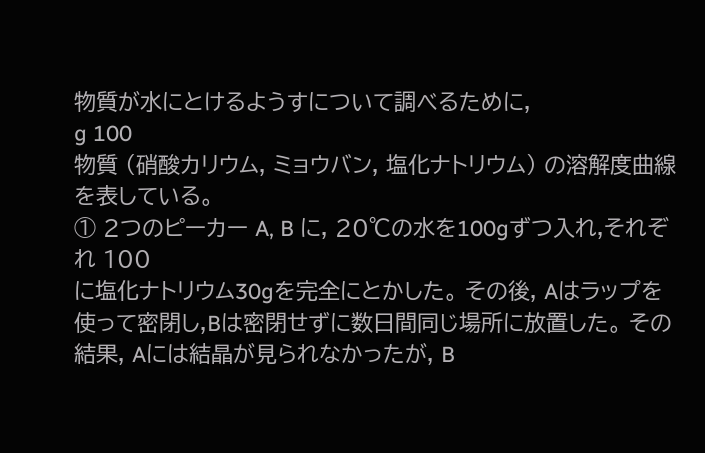物質が水にとけるようすについて調べるために,
g 100
物質 (硝酸カリウム, ミョウバン, 塩化ナトリウム) の溶解度曲線を表している。
① 2つのピーカー A, B に, 20℃の水を100gずつ入れ,それぞれ 100
に塩化ナトリウム30gを完全にとかした。 その後, Aはラップを
使って密閉し,Bは密閉せずに数日間同じ場所に放置した。 その
結果, Aには結晶が見られなかったが, B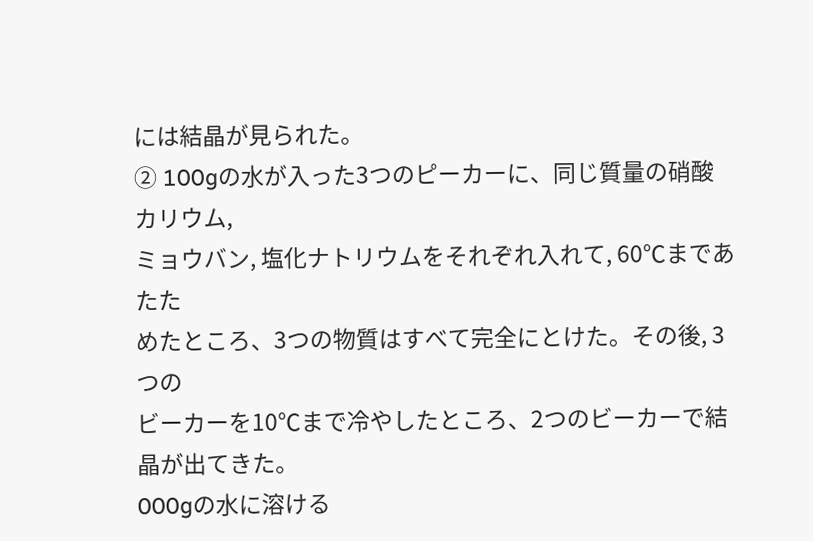には結晶が見られた。
② 100gの水が入った3つのピーカーに、同じ質量の硝酸カリウム,
ミョウバン, 塩化ナトリウムをそれぞれ入れて, 60℃まであたた
めたところ、3つの物質はすべて完全にとけた。その後, 3つの
ビーカーを10℃まで冷やしたところ、2つのビーカーで結晶が出てきた。
000gの水に溶ける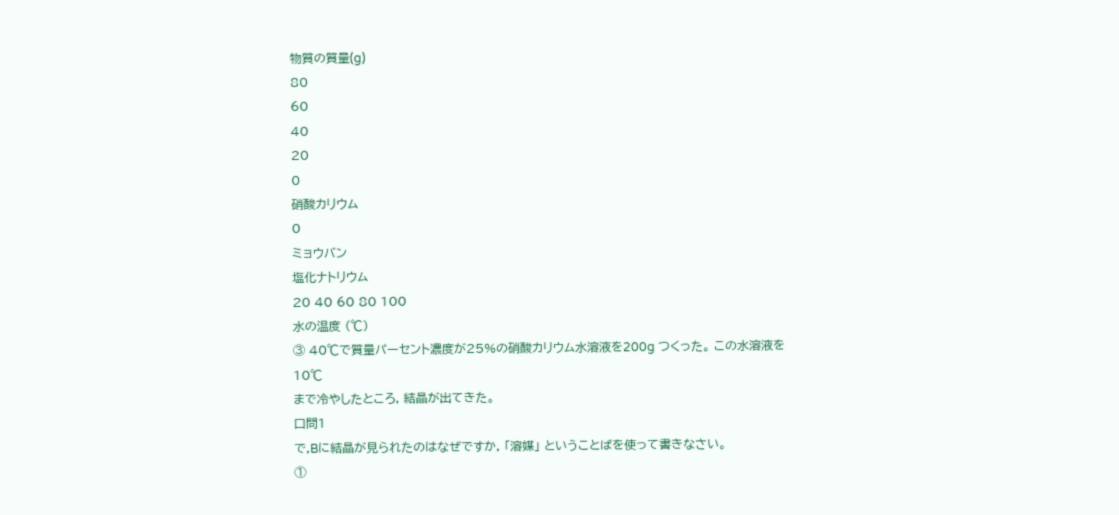物質の質量(g)
80
60
40
20
0
硝酸カリウム
0
ミョウバン
塩化ナトリウム
20 40 60 80 100
水の温度 (℃)
③ 40℃で質量パーセント濃度が25%の硝酸カリウム水溶液を200g つくった。 この水溶液を10℃
まで冷やしたところ, 結晶が出てきた。
口問1
で,Bに結晶が見られたのはなぜですか, 「溶媒」 ということばを使って書きなさい。
①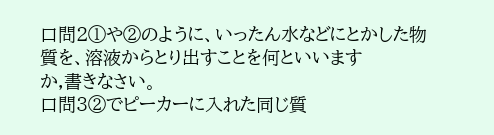口問2①や②のように、いったん水などにとかした物質を、溶液からとり出すことを何といいます
か,書きなさい。
口問3②でピーカーに入れた同じ質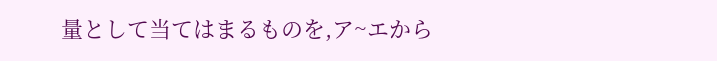量として当てはまるものを,ア~エから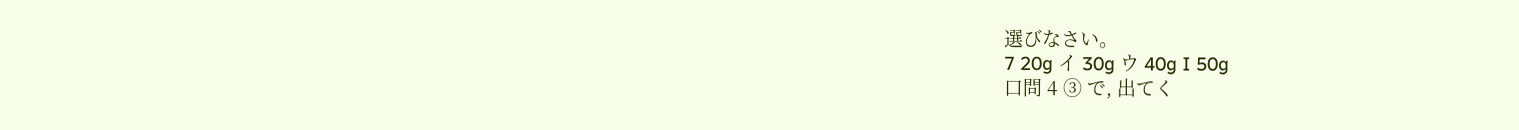選びなさい。
7 20g イ 30g ウ 40g I 50g
口問 4 ③ で, 出てく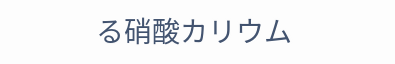る硝酸カリウム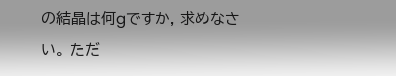の結晶は何gですか, 求めなさい。 ただ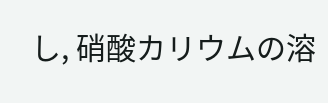し, 硝酸カリウムの溶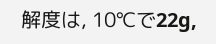解度は, 10℃で22g,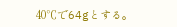40℃で64gとする。